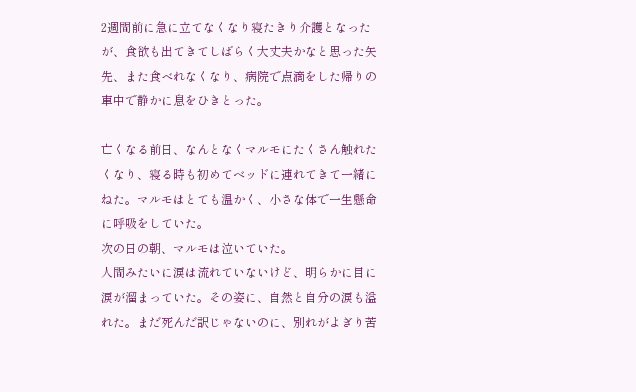2週間前に急に立てなくなり寝たきり介護となったが、食欲も出てきてしばらく大丈夫かなと思った矢先、また食べれなくなり、病院で点滴をした帰りの車中で静かに息をひきとった。

亡くなる前日、なんとなくマルモにたくさん触れたくなり、寝る時も初めてベッドに連れてきて一緒にねた。マルモはとても温かく、小さな体で一生懸命に呼吸をしていた。
次の日の朝、マルモは泣いていた。
人間みたいに涙は流れていないけど、明らかに目に涙が溜まっていた。その姿に、自然と自分の涙も溢れた。まだ死んだ訳じゃないのに、別れがよぎり苦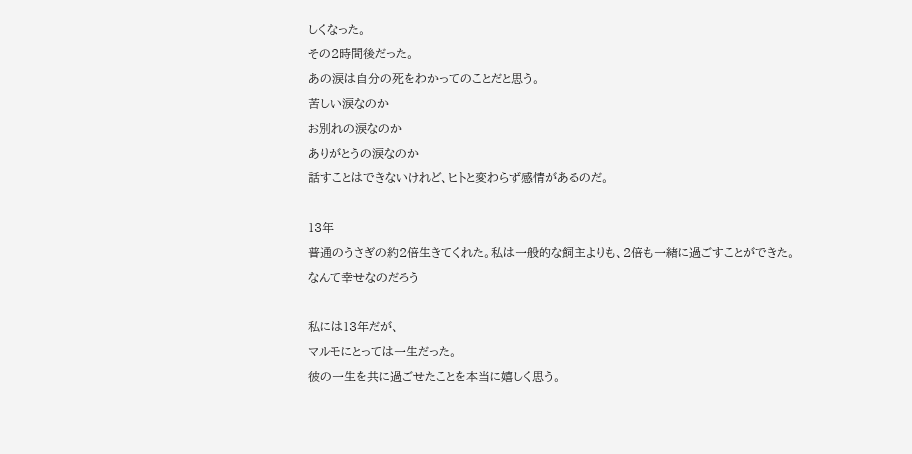しくなった。
その2時間後だった。
あの涙は自分の死をわかってのことだと思う。
苦しい涙なのか
お別れの涙なのか
ありがとうの涙なのか
話すことはできないけれど、ヒトと変わらず感情があるのだ。

13年
普通のうさぎの約2倍生きてくれた。私は一般的な飼主よりも、2倍も一緒に過ごすことができた。
なんて幸せなのだろう

私には13年だが、
マルモにとっては一生だった。
彼の一生を共に過ごせたことを本当に嬉しく思う。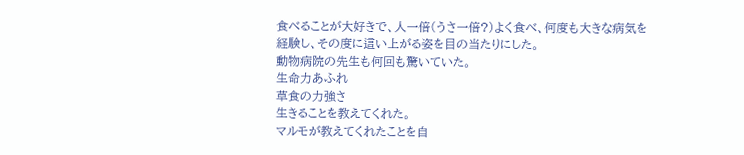食べることが大好きで、人一倍(うさ一倍?)よく食べ、何度も大きな病気を経験し、その度に這い上がる姿を目の当たりにした。
動物病院の先生も何回も驚いていた。
生命力あふれ
草食の力強さ
生きることを教えてくれた。
マルモが教えてくれたことを自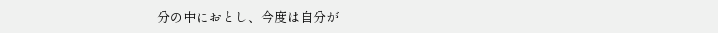分の中におとし、今度は自分が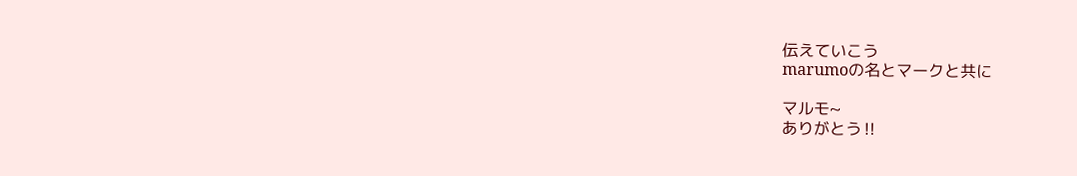伝えていこう
marumoの名とマークと共に

マルモ~
ありがとう‼